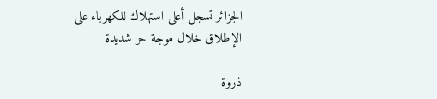الجزائر تسجل أعلى استهلاك للكهرباء على الإطلاق خلال موجة حر شديدة

ذروة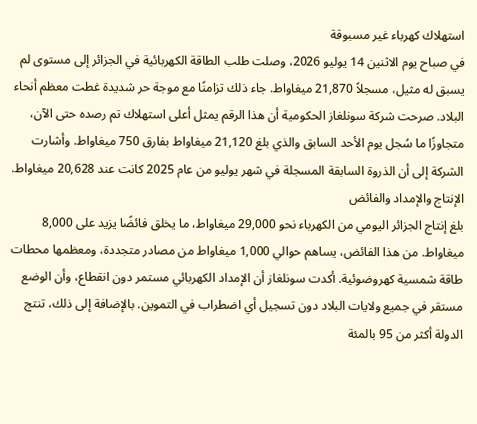استهلاك كهرباء غير مسبوقة
في صباح يوم الاثنين 14 يوليو 2026، وصلت طلب الطاقة الكهربائية في الجزائر إلى مستوى لم يسبق له مثيل، مسجلاً 21,870 ميغاواط. جاء ذلك تزامنًا مع موجة حر شديدة غطت معظم أنحاء البلاد. صرحت شركة سونلغاز الحكومية أن هذا الرقم يمثل أعلى استهلاك تم رصده حتى الآن، متجاوزًا ما سُجل يوم الأحد السابق والذي بلغ 21,120 ميغاواط بفارق 750 ميغاواط. وأشارت الشركة إلى أن الذروة السابقة المسجلة في شهر يوليو من عام 2025 كانت عند 20,628 ميغاواط.
الإنتاج والإمداد والفائض
بلغ إنتاج الجزائر اليومي من الكهرباء نحو 29,000 ميغاواط، ما يخلق فائضًا يزيد على 8,000 ميغاواط. من هذا الفائض، يساهم حوالي 1,000 ميغاواط من مصادر متجددة، ومعظمها محطات طاقة شمسية كهروضوئية. أكدت سونلغاز أن الإمداد الكهربائي مستمر دون انقطاع، وأن الوضع مستقر في جميع ولايات البلاد دون تسجيل أي اضطراب في التموين. بالإضافة إلى ذلك، تنتج الدولة أكثر من 95 بالمئة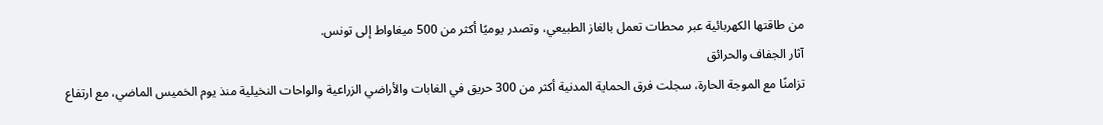من طاقتها الكهربائية عبر محطات تعمل بالغاز الطبيعي، وتصدر يوميًا أكثر من 500 ميغاواط إلى تونس.
آثار الجفاف والحرائق
تزامنًا مع الموجة الحارة، سجلت فرق الحماية المدنية أكثر من 300 حريق في الغابات والأراضي الزراعية والواحات النخيلية منذ يوم الخميس الماضي، مع ارتفاع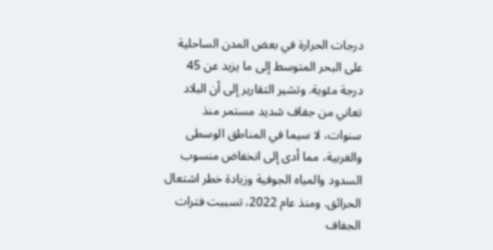درجات الحرارة في بعض المدن الساحلية على البحر المتوسط إلى ما يزيد عن 45 درجة مئوية. وتشير التقارير إلى أن البلاد تعاني من جفاف شديد مستمر منذ سنوات، لا سيما في المناطق الوسطى والغربية، مما أدى إلى انخفاض منسوب السدود والمياه الجوفية وزيادة خطر اشتعال الحرائق. ومنذ عام 2022، تسببت فترات الجفاف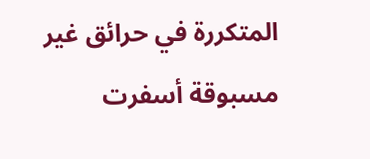المتكررة في حرائق غير مسبوقة أسفرت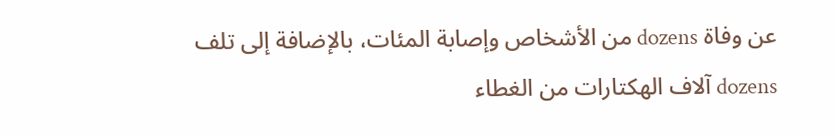عن وفاة dozens من الأشخاص وإصابة المئات، بالإضافة إلى تلف dozens آلاف الهكتارات من الغطاء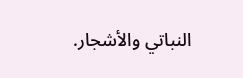النباتي والأشجار.